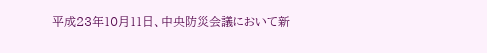平成23年10月11日、中央防災会議において新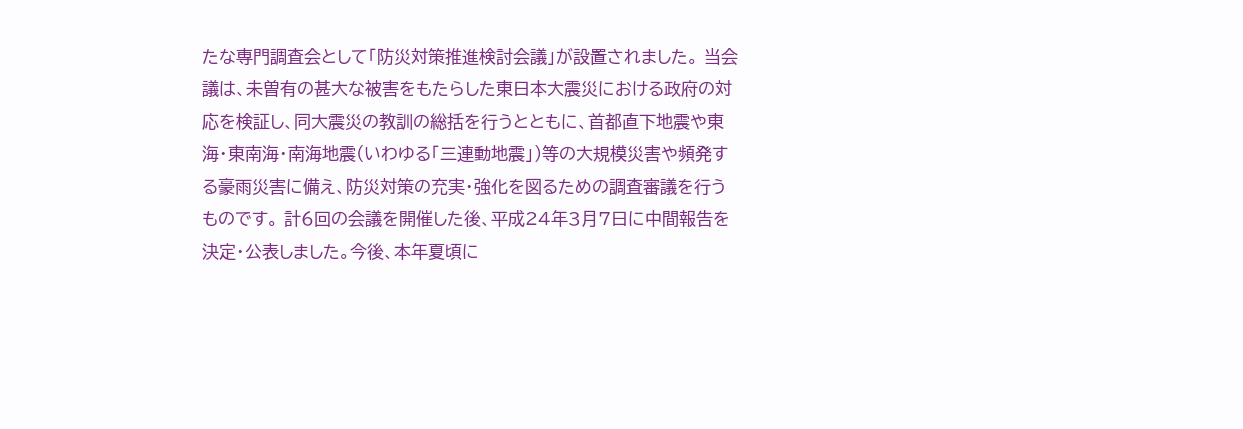たな専門調査会として「防災対策推進検討会議」が設置されました。 当会議は、未曽有の甚大な被害をもたらした東日本大震災における政府の対応を検証し、同大震災の教訓の総括を行うとともに、首都直下地震や東海・東南海・南海地震(いわゆる「三連動地震」)等の大規模災害や頻発する豪雨災害に備え、防災対策の充実・強化を図るための調査審議を行うものです。 計6回の会議を開催した後、平成24年3月7日に中間報告を決定・公表しました。今後、本年夏頃に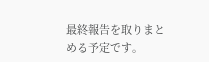最終報告を取りまとめる予定です。